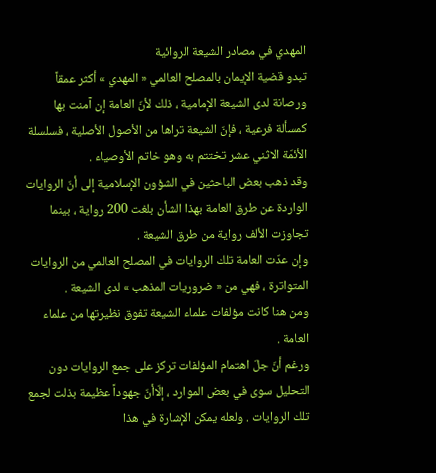المهدي في مصادر الشيعة الروائية
تبدو قضية الإيمان بالمصلح العالمي « المهدي » أكثر عمقاً ورصانة لدى الشيعة الإمامية ، ذلك لأنّ العامة إن آمنت بها كمسألة فرعية ، فإنّ الشيعة تراها من الأصول الأصلية ، فسلسلة الأئمّة الاثني عشر تختتم به وهو خاتم الأوصياء .
وقد ذهب بعض الباحثين في الشؤون الإسلامية إلى أنّ الروايات الواردة عن طرق العامة بهذا الشأن بلغت 200 رواية ، بينما تجاوزت الألف رواية من طرق الشيعة .
وإن عدّت العامة تلك الروايات في المصلح العالمي من الروايات المتواترة ، فهي من « ضروريات المذهب » لدى الشيعة .
ومن هنا كانت مؤلفات علماء الشيعة تفوق نظيرتها من علماء العامة .
ورغم أنّ جلّ اهتمام المؤلفات تركز على جمع الروايات دون التحليل سوى في بعض الموارد ، إلّاأنّ جهوداً عظيمة بذلت لجمع تلك الروايات . ولعله يمكن الإشارة في هذا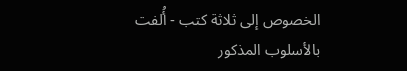الخصوص إلى ثلاثة كتب - أُلفت بالأسلوب المذكور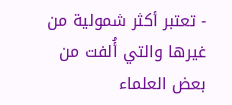- تعتبر أكثر شمولية من غيرها والتي أُلفت من بعض العلماء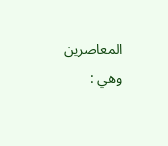المعاصرين وهي :